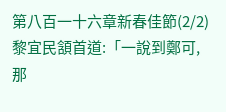第八百一十六章新春佳節(2/2)
黎宜民頷首道:「一說到鄭可,那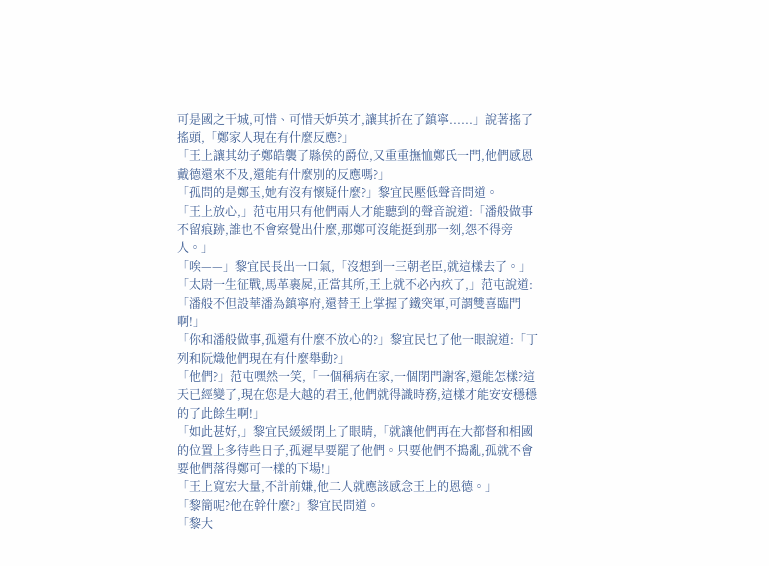可是國之干城,可惜、可惜天妒英才,讓其折在了鎮寧......」說著搖了搖頭,「鄭家人現在有什麼反應?」
「王上讓其幼子鄭皓襲了縣侯的爵位,又重重撫恤鄭氏一門,他們感恩戴德還來不及,還能有什麼別的反應嗎?」
「孤問的是鄭玉,她有沒有懷疑什麼?」黎宜民壓低聲音問道。
「王上放心,」范屯用只有他們兩人才能聽到的聲音說道:「潘般做事不留痕跡,誰也不會察覺出什麼,那鄭可沒能挺到那一刻,怨不得旁人。」
「唉——」黎宜民長出一口氣,「沒想到一三朝老臣,就這樣去了。」
「太尉一生征戰,馬革裹屍,正當其所,王上就不必內疚了,」范屯說道:「潘般不但設華潘為鎮寧府,還替王上掌握了鐵突軍,可謂雙喜臨門啊!」
「你和潘般做事,孤還有什麼不放心的?」黎宜民乜了他一眼說道:「丁列和阮熾他們現在有什麼舉動?」
「他們?」范屯嘿然一笑,「一個稱病在家,一個閉門謝客,還能怎樣?這天已經變了,現在您是大越的君王,他們就得識時務,這樣才能安安穩穩的了此餘生啊!」
「如此甚好,」黎宜民緩緩閉上了眼睛,「就讓他們再在大都督和相國的位置上多待些日子,孤遲早要罷了他們。只要他們不搗亂,孤就不會要他們落得鄭可一樣的下場!」
「王上寬宏大量,不計前嫌,他二人就應該感念王上的恩德。」
「黎簡呢?他在幹什麼?」黎宜民問道。
「黎大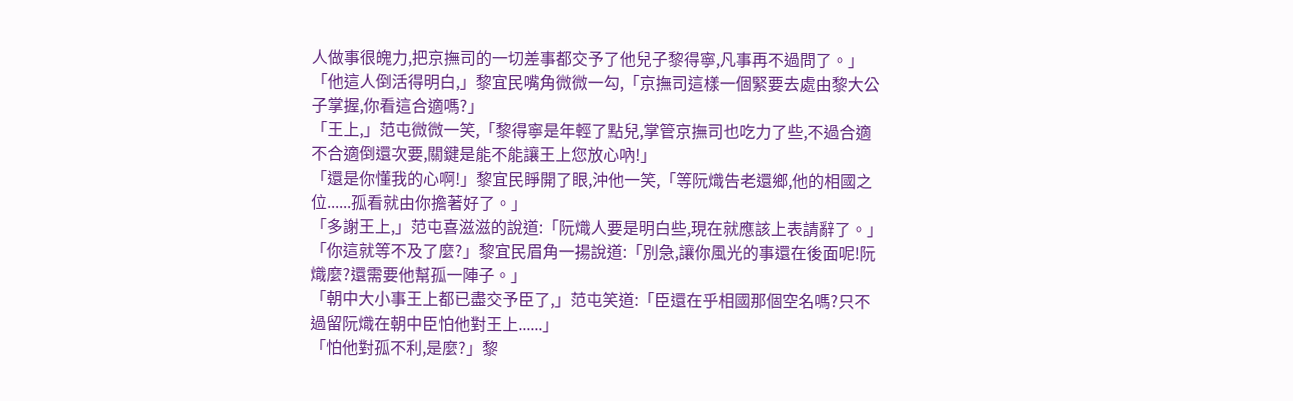人做事很魄力,把京撫司的一切差事都交予了他兒子黎得寧,凡事再不過問了。」
「他這人倒活得明白,」黎宜民嘴角微微一勾,「京撫司這樣一個緊要去處由黎大公子掌握,你看這合適嗎?」
「王上,」范屯微微一笑,「黎得寧是年輕了點兒,掌管京撫司也吃力了些,不過合適不合適倒還次要,關鍵是能不能讓王上您放心吶!」
「還是你懂我的心啊!」黎宜民睜開了眼,沖他一笑,「等阮熾告老還鄉,他的相國之位......孤看就由你擔著好了。」
「多謝王上,」范屯喜滋滋的說道:「阮熾人要是明白些,現在就應該上表請辭了。」
「你這就等不及了麼?」黎宜民眉角一揚說道:「別急,讓你風光的事還在後面呢!阮熾麼?還需要他幫孤一陣子。」
「朝中大小事王上都已盡交予臣了,」范屯笑道:「臣還在乎相國那個空名嗎?只不過留阮熾在朝中臣怕他對王上......」
「怕他對孤不利,是麼?」黎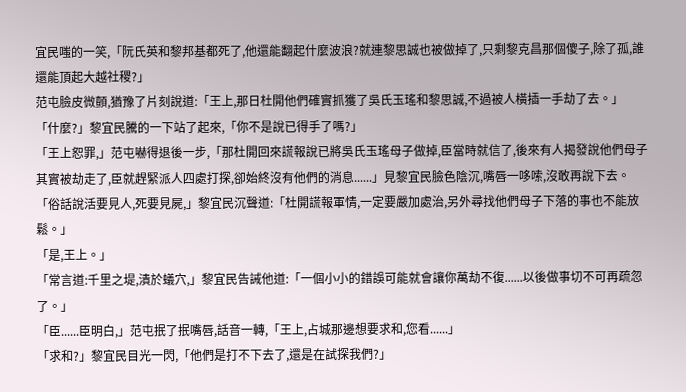宜民嗤的一笑,「阮氏英和黎邦基都死了,他還能翻起什麼波浪?就連黎思誠也被做掉了,只剩黎克昌那個傻子,除了孤,誰還能頂起大越社稷?」
范屯臉皮微顫,猶豫了片刻說道:「王上,那日杜開他們確實抓獲了吳氏玉瑤和黎思誠,不過被人橫插一手劫了去。」
「什麼?」黎宜民騰的一下站了起來,「你不是說已得手了嗎?」
「王上恕罪,」范屯嚇得退後一步,「那杜開回來謊報說已將吳氏玉瑤母子做掉,臣當時就信了,後來有人揭發說他們母子其實被劫走了,臣就趕緊派人四處打探,卻始終沒有他們的消息......」見黎宜民臉色陰沉,嘴唇一哆嗦,沒敢再說下去。
「俗話說活要見人,死要見屍,」黎宜民沉聲道:「杜開謊報軍情,一定要嚴加處治,另外尋找他們母子下落的事也不能放鬆。」
「是,王上。」
「常言道:千里之堤,潰於蟻穴,」黎宜民告誡他道:「一個小小的錯誤可能就會讓你萬劫不復......以後做事切不可再疏忽了。」
「臣......臣明白,」范屯抿了抿嘴唇,話音一轉,「王上,占城那邊想要求和,您看......」
「求和?」黎宜民目光一閃,「他們是打不下去了,還是在試探我們?」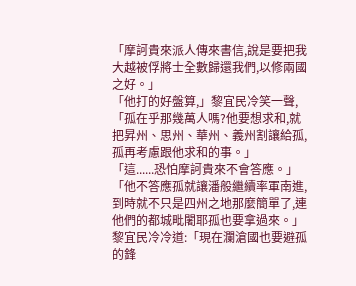「摩訶貴來派人傳來書信,說是要把我大越被俘將士全數歸還我們,以修兩國之好。」
「他打的好盤算,」黎宜民冷笑一聲,「孤在乎那幾萬人嗎?他要想求和,就把昇州、思州、華州、義州割讓給孤,孤再考慮跟他求和的事。」
「這......恐怕摩訶貴來不會答應。」
「他不答應孤就讓潘般繼續率軍南進,到時就不只是四州之地那麼簡單了,連他們的都城毗闍耶孤也要拿過來。」黎宜民冷冷道:「現在瀾滄國也要避孤的鋒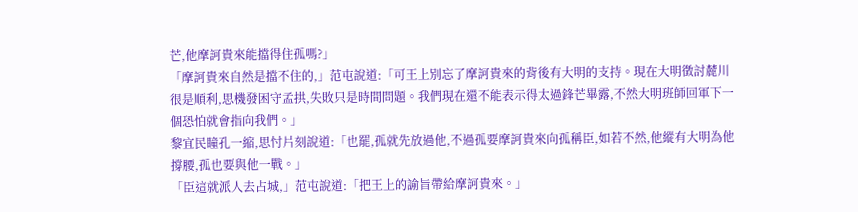芒,他摩訶貴來能擋得住孤嗎?」
「摩訶貴來自然是擋不住的,」范屯說道:「可王上別忘了摩訶貴來的背後有大明的支持。現在大明徵討麓川很是順利,思機發困守孟拱,失敗只是時間問題。我們現在還不能表示得太過鋒芒畢露,不然大明班師回軍下一個恐怕就會指向我們。」
黎宜民瞳孔一縮,思忖片刻說道:「也罷,孤就先放過他,不過孤要摩訶貴來向孤稱臣,如若不然,他縱有大明為他撐腰,孤也要與他一戰。」
「臣這就派人去占城,」范屯說道:「把王上的諭旨帶給摩訶貴來。」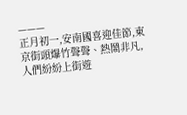———
正月初一,安南國喜迎佳節,東京街頭爆竹聲聲、熱鬧非凡,人們紛紛上街遊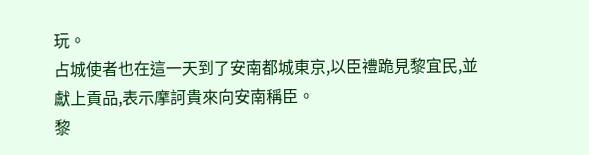玩。
占城使者也在這一天到了安南都城東京,以臣禮跪見黎宜民,並獻上貢品,表示摩訶貴來向安南稱臣。
黎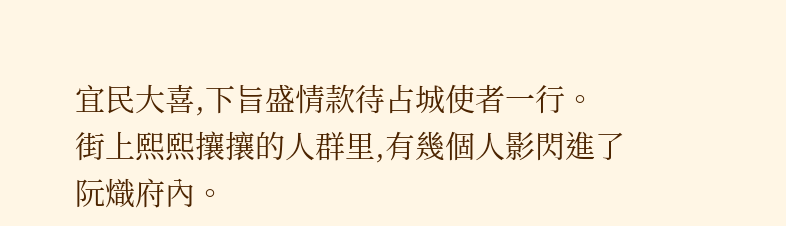宜民大喜,下旨盛情款待占城使者一行。
街上熙熙攘攘的人群里,有幾個人影閃進了阮熾府內。